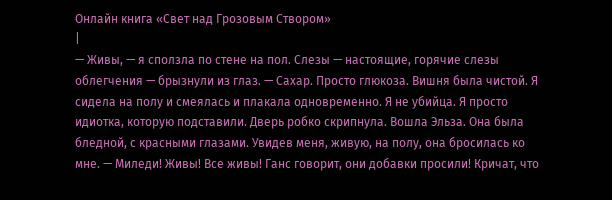Онлайн книга «Свет над Грозовым Створом»
|
— Живы, — я сползла по стене на пол. Слезы — настоящие, горячие слезы облегчения — брызнули из глаз. — Сахар. Просто глюкоза. Вишня была чистой. Я сидела на полу и смеялась и плакала одновременно. Я не убийца. Я просто идиотка, которую подставили. Дверь робко скрипнула. Вошла Эльза. Она была бледной, с красными глазами. Увидев меня, живую, на полу, она бросилась ко мне. — Миледи! Живы! Все живы! Ганс говорит, они добавки просили! Кричат, что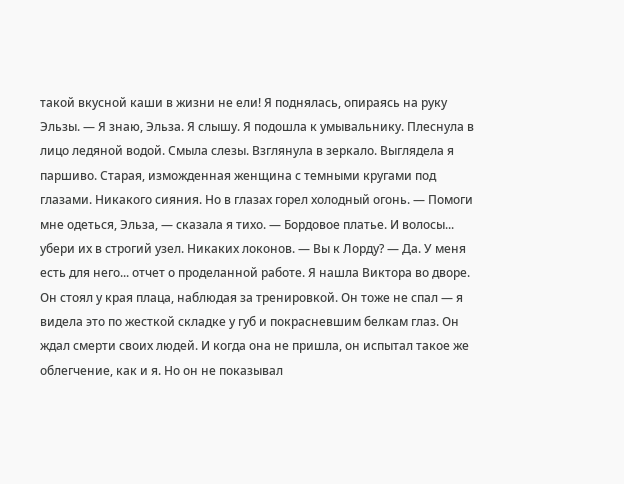такой вкусной каши в жизни не ели! Я поднялась, опираясь на руку Эльзы. — Я знаю, Эльза. Я слышу. Я подошла к умывальнику. Плеснула в лицо ледяной водой. Смыла слезы. Взглянула в зеркало. Выглядела я паршиво. Старая, изможденная женщина с темными кругами под глазами. Никакого сияния. Но в глазах горел холодный огонь. — Помоги мне одеться, Эльза, — сказала я тихо. — Бордовое платье. И волосы... убери их в строгий узел. Никаких локонов. — Вы к Лорду? — Да. У меня есть для него... отчет о проделанной работе. Я нашла Виктора во дворе. Он стоял у края плаца, наблюдая за тренировкой. Он тоже не спал — я видела это по жесткой складке у губ и покрасневшим белкам глаз. Он ждал смерти своих людей. И когда она не пришла, он испытал такое же облегчение, как и я. Но он не показывал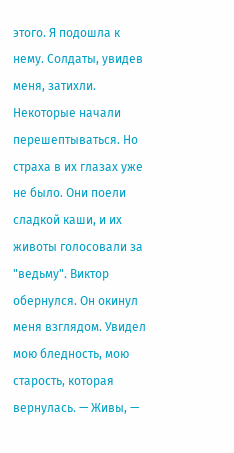этого. Я подошла к нему. Солдаты, увидев меня, затихли. Некоторые начали перешептываться. Но страха в их глазах уже не было. Они поели сладкой каши, и их животы голосовали за "ведьму". Виктор обернулся. Он окинул меня взглядом. Увидел мою бледность, мою старость, которая вернулась. — Живы, —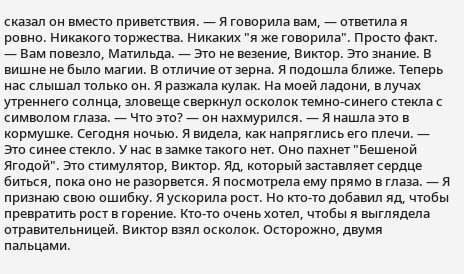сказал он вместо приветствия. — Я говорила вам, — ответила я ровно. Никакого торжества. Никаких "я же говорила". Просто факт. — Вам повезло, Матильда. — Это не везение, Виктор. Это знание. В вишне не было магии. В отличие от зерна. Я подошла ближе. Теперь нас слышал только он. Я разжала кулак. На моей ладони, в лучах утреннего солнца, зловеще сверкнул осколок темно-синего стекла с символом глаза. — Что это? — он нахмурился. — Я нашла это в кормушке. Сегодня ночью. Я видела, как напряглись его плечи. — Это синее стекло. У нас в замке такого нет. Оно пахнет "Бешеной Ягодой". Это стимулятор, Виктор. Яд, который заставляет сердце биться, пока оно не разорвется. Я посмотрела ему прямо в глаза. — Я признаю свою ошибку. Я ускорила рост. Но кто-то добавил яд, чтобы превратить рост в горение. Кто-то очень хотел, чтобы я выглядела отравительницей. Виктор взял осколок. Осторожно, двумя пальцами.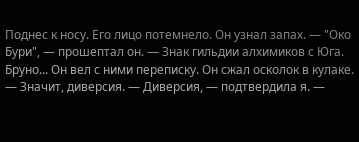Поднес к носу. Его лицо потемнело. Он узнал запах. — "Око Бури", — прошептал он. — Знак гильдии алхимиков с Юга. Бруно... Он вел с ними переписку. Он сжал осколок в кулаке. — Значит, диверсия. — Диверсия, — подтвердила я. —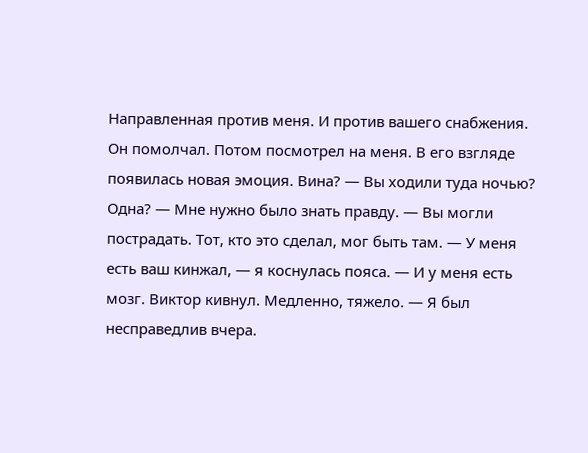Направленная против меня. И против вашего снабжения. Он помолчал. Потом посмотрел на меня. В его взгляде появилась новая эмоция. Вина? — Вы ходили туда ночью? Одна? — Мне нужно было знать правду. — Вы могли пострадать. Тот, кто это сделал, мог быть там. — У меня есть ваш кинжал, — я коснулась пояса. — И у меня есть мозг. Виктор кивнул. Медленно, тяжело. — Я был несправедлив вчера.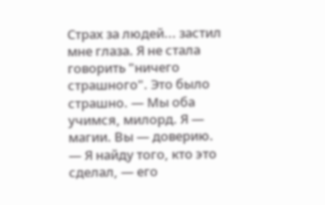Страх за людей... застил мне глаза. Я не стала говорить "ничего страшного". Это было страшно. — Мы оба учимся, милорд. Я — магии. Вы — доверию. — Я найду того, кто это сделал, — его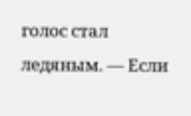голос стал ледяным. — Если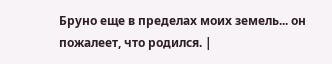Бруно еще в пределах моих земель... он пожалеет, что родился. |